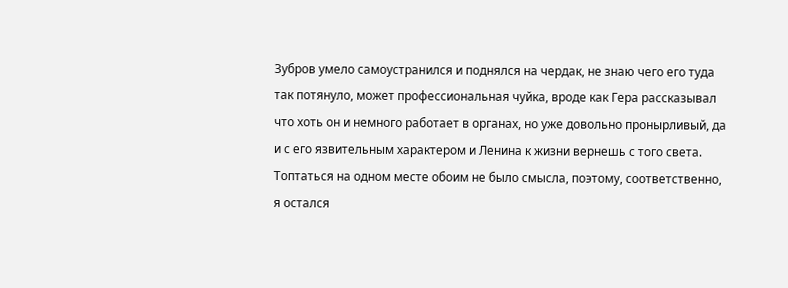Зубров умело самоустранился и поднялся на чердак, не знаю чего его туда так потянуло, может профессиональная чуйка, вроде как Гера рассказывал что хоть он и немного работает в органах, но уже довольно пронырливый, да и с его язвительным характером и Ленина к жизни вернешь с того света. Топтаться на одном месте обоим не было смысла, поэтому, соответственно, я остался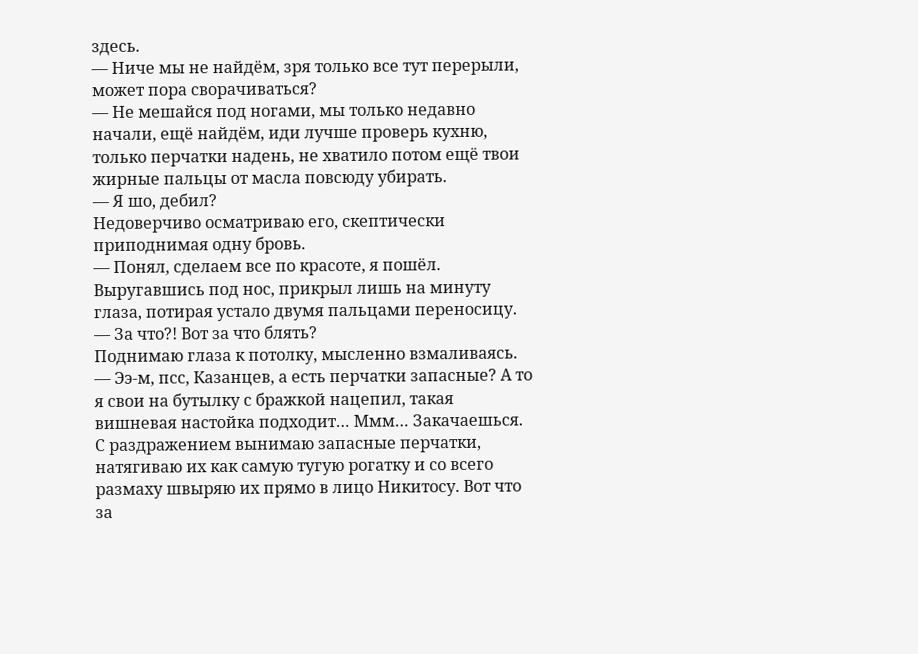здесь.
— Ниче мы не найдём, зря только все тут перерыли, может пора сворачиваться?
— Не мешайся под ногами, мы только недавно начали, ещё найдём, иди лучше проверь кухню, только перчатки надень, не хватило потом ещё твои жирные пальцы от масла повсюду убирать.
— Я шо, дебил?
Недоверчиво осматриваю его, скептически приподнимая одну бровь.
— Понял, сделаем все по красоте, я пошёл.
Выругавшись под нос, прикрыл лишь на минуту глаза, потирая устало двумя пальцами переносицу.
— За что?! Вот за что блять?
Поднимаю глаза к потолку, мысленно взмаливаясь.
— Ээ-м, псс, Казанцев, а есть перчатки запасные? А то я свои на бутылку с бражкой нацепил, такая вишневая настойка подходит… Ммм… Закачаешься.
С раздражением вынимаю запасные перчатки, натягиваю их как самую тугую рогатку и со всего размаху швыряю их прямо в лицо Никитосу. Вот что за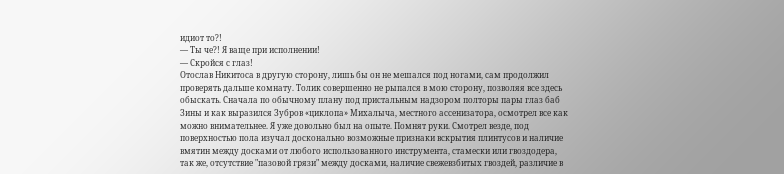идиот то?!
— Ты че?! Я ваще при исполнении!
— Скройся с глаз!
Отослав Никитоса в другую сторону, лишь бы он не мешался под ногами, сам продолжил проверять дальше комнату. Толик совершенно не рыпался в мою сторону, позволяя все здесь обыскать. Сначала по обычному плану под пристальным надзором полторы пары глаз баб Зины и как выразился Зубров «циклопа» Михалыча, местного ассенизатора, осмотрел все как можно внимательнее. Я уже довольно был на опыте. Помнят руки. Смотрел везде, под поверхностью пола изучал досконально возможные признаки вскрытия плинтусов и наличие вмятин между досками от любого использованного инструмента, стамески или гвоздодера, так же, отсутствие "пазовой грязи" между досками, наличие свежевзбитых гвоздей, различие в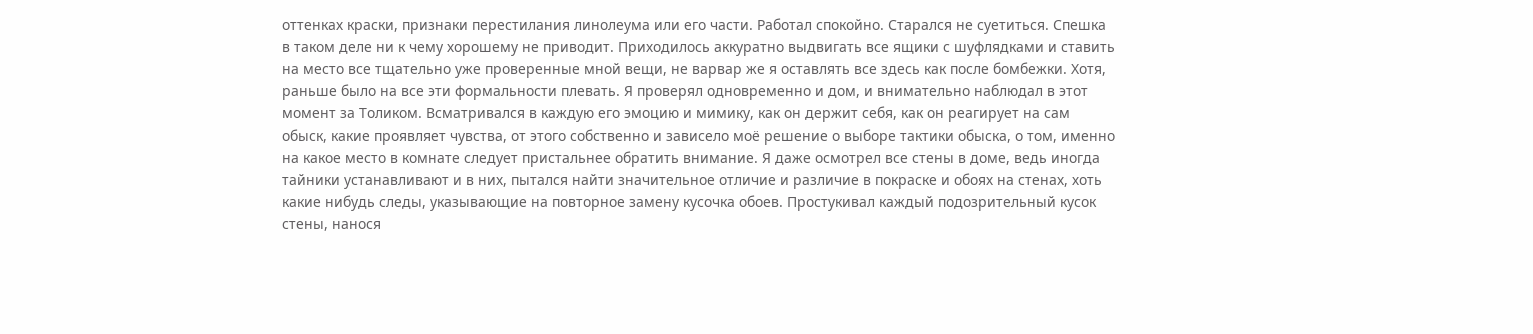оттенках краски, признаки перестилания линолеума или его части. Работал спокойно. Старался не суетиться. Спешка в таком деле ни к чему хорошему не приводит. Приходилось аккуратно выдвигать все ящики с шуфлядками и ставить на место все тщательно уже проверенные мной вещи, не варвар же я оставлять все здесь как после бомбежки. Хотя, раньше было на все эти формальности плевать. Я проверял одновременно и дом, и внимательно наблюдал в этот момент за Толиком. Всматривался в каждую его эмоцию и мимику, как он держит себя, как он реагирует на сам обыск, какие проявляет чувства, от этого собственно и зависело моё решение о выборе тактики обыска, о том, именно на какое место в комнате следует пристальнее обратить внимание. Я даже осмотрел все стены в доме, ведь иногда тайники устанавливают и в них, пытался найти значительное отличие и различие в покраске и обоях на стенах, хоть какие нибудь следы, указывающие на повторное замену кусочка обоев. Простукивал каждый подозрительный кусок стены, нанося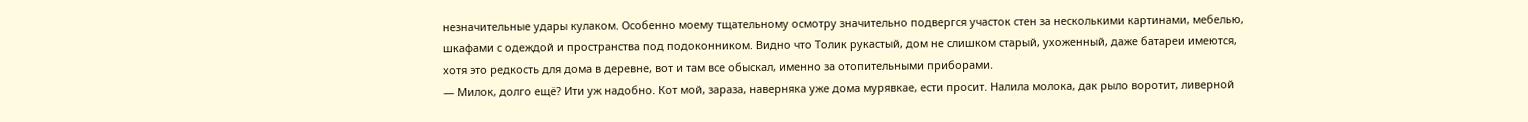незначительные удары кулаком. Особенно моему тщательному осмотру значительно подвергся участок стен за несколькими картинами, мебелью, шкафами с одеждой и пространства под подоконником. Видно что Толик рукастый, дом не слишком старый, ухоженный, даже батареи имеются, хотя это редкость для дома в деревне, вот и там все обыскал, именно за отопительными приборами.
— Милок, долго ещё? Ити уж надобно. Кот мой, зараза, наверняка уже дома мурявкае, ести просит. Налила молока, дак рыло воротит, ливерной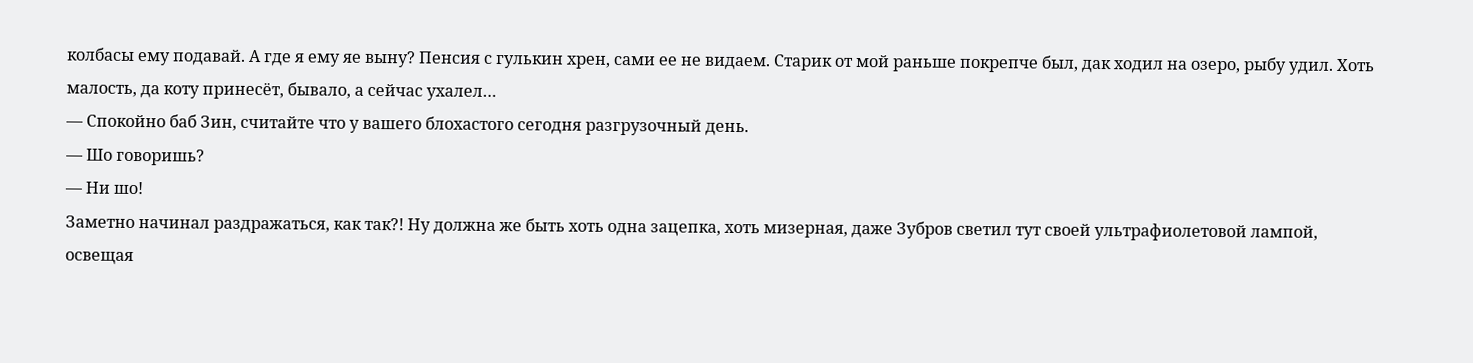колбасы ему подавай. А где я ему яе выну? Пенсия с гулькин хрен, сами ее не видаем. Старик от мой раньше покрепче был, дак ходил на озеро, рыбу удил. Хоть малость, да коту принесёт, бывало, а сейчас ухалел…
— Спокойно баб Зин, считайте что у вашего блохастого сегодня разгрузочный день.
— Шо говоришь?
— Ни шо!
Заметно начинал раздражаться, как так?! Ну должна же быть хоть одна зацепка, хоть мизерная, даже Зубров светил тут своей ультрафиолетовой лампой, освещая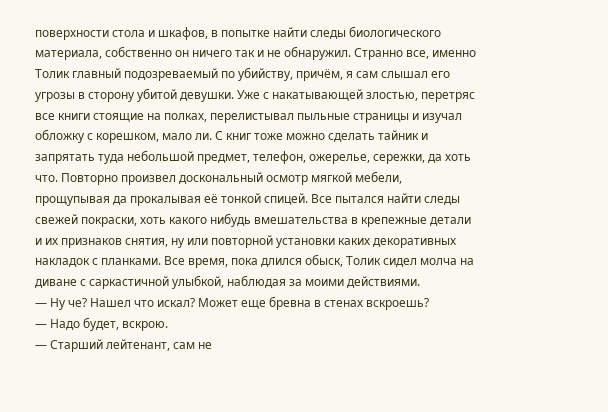поверхности стола и шкафов, в попытке найти следы биологического материала, собственно он ничего так и не обнаружил. Странно все, именно Толик главный подозреваемый по убийству, причём, я сам слышал его угрозы в сторону убитой девушки. Уже с накатывающей злостью, перетряс все книги стоящие на полках, перелистывал пыльные страницы и изучал обложку с корешком, мало ли. С книг тоже можно сделать тайник и запрятать туда небольшой предмет, телефон, ожерелье, сережки, да хоть что. Повторно произвел доскональный осмотр мягкой мебели, прощупывая да прокалывая её тонкой спицей. Все пытался найти следы свежей покраски, хоть какого нибудь вмешательства в крепежные детали и их признаков снятия, ну или повторной установки каких декоративных накладок с планками. Все время, пока длился обыск, Толик сидел молча на диване с саркастичной улыбкой, наблюдая за моими действиями.
— Ну че? Нашел что искал? Может еще бревна в стенах вскроешь?
— Надо будет, вскрою.
— Старший лейтенант, сам не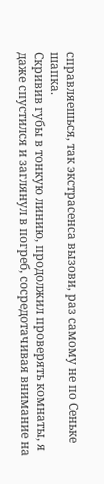справляешься, так экстрасенса вызови, раз самому не по Сеньке шапка.
Скривив губы в тонкую линию, продолжил проверять комнаты, я даже спустился и заглянул в погреб, сосредотачивая внимание на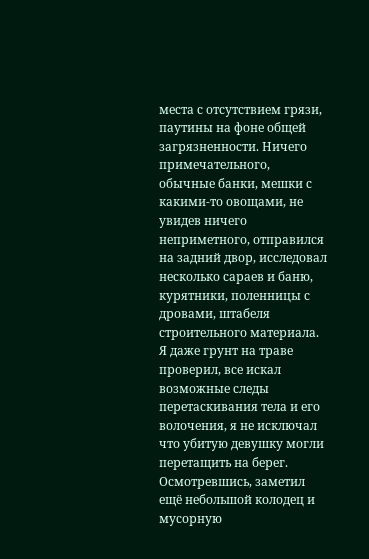места с отсутствием грязи, паутины на фоне общей загрязненности. Ничего примечательного, обычные банки, мешки с какими-то овощами, не увидев ничего неприметного, отправился на задний двор, исследовал несколько сараев и баню, курятники, поленницы с дровами, штабеля строительного материала. Я даже грунт на траве проверил, все искал возможные следы перетаскивания тела и его волочения, я не исключал что убитую девушку могли перетащить на берег. Осмотревшись, заметил ещё небольшой колодец и мусорную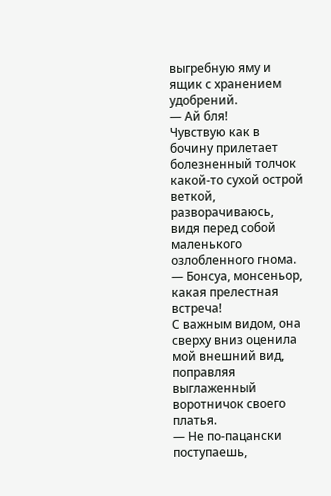выгребную яму и ящик с хранением удобрений.
— Ай бля!
Чувствую как в бочину прилетает болезненный толчок какой-то сухой острой веткой, разворачиваюсь, видя перед собой маленького озлобленного гнома.
— Бонсуа, монсеньор, какая прелестная встреча!
С важным видом, она сверху вниз оценила мой внешний вид, поправляя выглаженный воротничок своего платья.
— Не по-пацански поступаешь,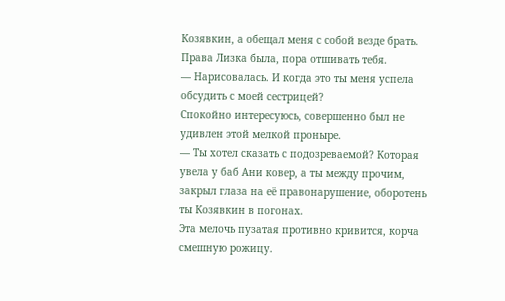Козявкин, а обещал меня с собой везде брать. Права Лизка была, пора отшивать тебя.
— Нарисовалась. И когда это ты меня успела обсудить с моей сестрицей?
Спокойно интересуюсь, совершенно был не удивлен этой мелкой проныре.
— Ты хотел сказать с подозреваемой? Которая увела у баб Ани ковер, а ты между прочим, закрыл глаза на её правонарушение, оборотень ты Козявкин в погонах.
Эта мелочь пузатая противно кривится, корча смешную рожицу.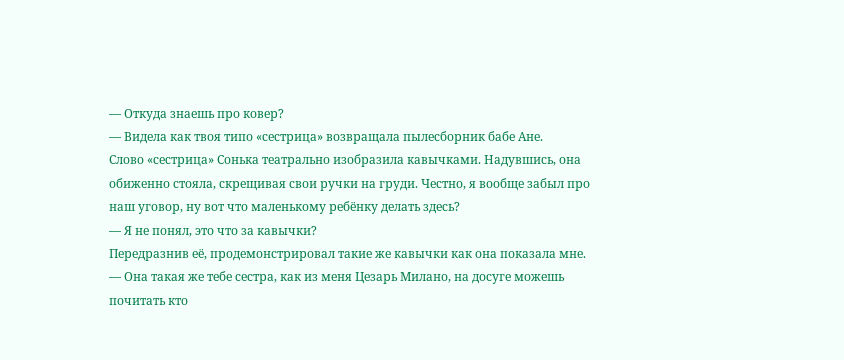— Откуда знаешь про ковер?
— Видела как твоя типо «сестрица» возвращала пылесборник бабе Ане.
Слово «сестрица» Сонька театрально изобразила кавычками. Надувшись, она обиженно стояла, скрещивая свои ручки на груди. Честно, я вообще забыл про наш уговор, ну вот что маленькому ребёнку делать здесь?
— Я не понял, это что за кавычки?
Передразнив её, продемонстрировал такие же кавычки как она показала мне.
— Она такая же тебе сестра, как из меня Цезарь Милано, на досуге можешь почитать кто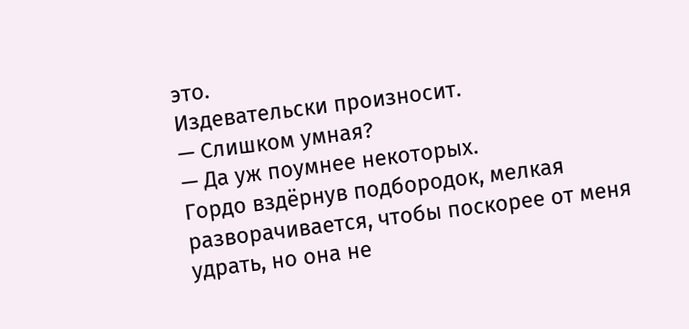это.
Издевательски произносит.
— Слишком умная?
— Да уж поумнее некоторых.
Гордо вздёрнув подбородок, мелкая разворачивается, чтобы поскорее от меня удрать, но она не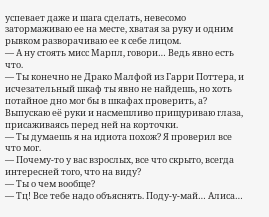успевает даже и шага сделать, невесомо затормаживаю ее на месте, хватая за руку и одним рывком разворачиваю ее к себе лицом.
— А ну стоять мисс Марпл, говори… Ведь явно есть что.
— Ты конечно не Драко Малфой из Гарри Поттера, и исчезательный шкаф ты явно не найдешь, но хоть потайное дно мог бы в шкафах проверить, а?
Выпускаю её руки и насмешливо прищуриваю глаза, присаживаясь перед ней на корточки.
— Ты думаешь я на идиота похож? Я проверил все что мог.
— Почему-то у вас взрослых, все что скрыто, всегда интересней того, что на виду?
— Ты о чем вообще?
— Тц! Все тебе надо объяснять. Поду-у-май… Алиса…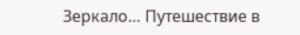Зеркало… Путешествие в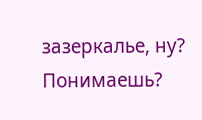зазеркалье, ну? Понимаешь?